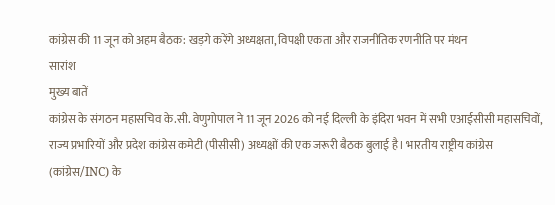कांग्रेस की 11 जून को अहम बैठक: खड़गे करेंगे अध्यक्षता, विपक्षी एकता और राजनीतिक रणनीति पर मंथन
सारांश
मुख्य बातें
कांग्रेस के संगठन महासचिव के.सी. वेणुगोपाल ने 11 जून 2026 को नई दिल्ली के इंदिरा भवन में सभी एआईसीसी महासचिवों, राज्य प्रभारियों और प्रदेश कांग्रेस कमेटी (पीसीसी) अध्यक्षों की एक जरूरी बैठक बुलाई है। भारतीय राष्ट्रीय कांग्रेस (कांग्रेस/INC) के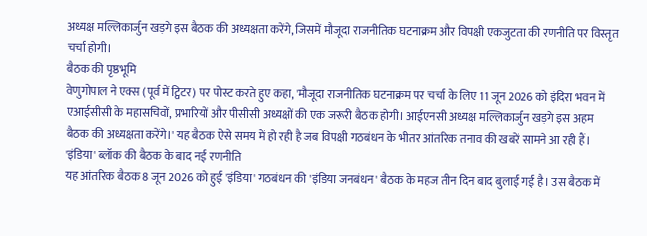अध्यक्ष मल्लिकार्जुन खड़गे इस बैठक की अध्यक्षता करेंगे, जिसमें मौजूदा राजनीतिक घटनाक्रम और विपक्षी एकजुटता की रणनीति पर विस्तृत चर्चा होगी।
बैठक की पृष्ठभूमि
वेणुगोपाल ने एक्स (पूर्व में ट्विटर) पर पोस्ट करते हुए कहा, 'मौजूदा राजनीतिक घटनाक्रम पर चर्चा के लिए 11 जून 2026 को इंदिरा भवन में एआईसीसी के महासचिवों, प्रभारियों और पीसीसी अध्यक्षों की एक जरूरी बैठक होगी। आईएनसी अध्यक्ष मल्लिकार्जुन खड़गे इस अहम बैठक की अध्यक्षता करेंगे।' यह बैठक ऐसे समय में हो रही है जब विपक्षी गठबंधन के भीतर आंतरिक तनाव की खबरें सामने आ रही हैं।
'इंडिया' ब्लॉक की बैठक के बाद नई रणनीति
यह आंतरिक बैठक 8 जून 2026 को हुई 'इंडिया' गठबंधन की 'इंडिया जनबंधन' बैठक के महज तीन दिन बाद बुलाई गई है। उस बैठक में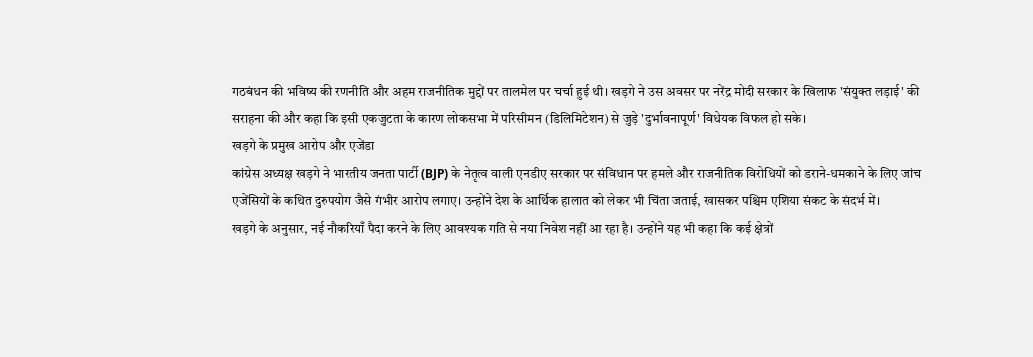गठबंधन की भविष्य की रणनीति और अहम राजनीतिक मुद्दों पर तालमेल पर चर्चा हुई थी। खड़गे ने उस अवसर पर नरेंद्र मोदी सरकार के खिलाफ 'संयुक्त लड़ाई' की सराहना की और कहा कि इसी एकजुटता के कारण लोकसभा में परिसीमन (डिलिमिटेशन) से जुड़े 'दुर्भावनापूर्ण' विधेयक विफल हो सके।
खड़गे के प्रमुख आरोप और एजेंडा
कांग्रेस अध्यक्ष खड़गे ने भारतीय जनता पार्टी (BJP) के नेतृत्व वाली एनडीए सरकार पर संविधान पर हमले और राजनीतिक विरोधियों को डराने-धमकाने के लिए जांच एजेंसियों के कथित दुरुपयोग जैसे गंभीर आरोप लगाए। उन्होंने देश के आर्थिक हालात को लेकर भी चिंता जताई, खासकर पश्चिम एशिया संकट के संदर्भ में।
खड़गे के अनुसार, नई नौकरियाँ पैदा करने के लिए आवश्यक गति से नया निवेश नहीं आ रहा है। उन्होंने यह भी कहा कि कई क्षेत्रों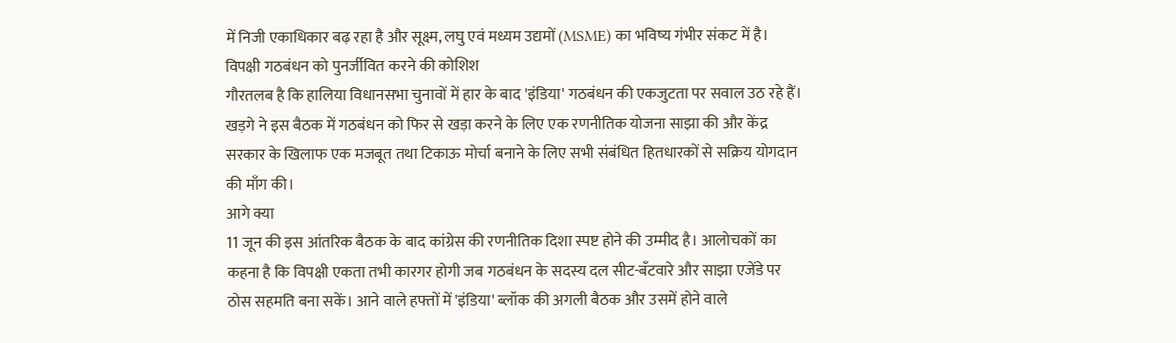में निजी एकाधिकार बढ़ रहा है और सूक्ष्म, लघु एवं मध्यम उद्यमों (MSME) का भविष्य गंभीर संकट में है।
विपक्षी गठबंधन को पुनर्जीवित करने की कोशिश
गौरतलब है कि हालिया विधानसभा चुनावों में हार के बाद 'इंडिया' गठबंधन की एकजुटता पर सवाल उठ रहे हैं। खड़गे ने इस बैठक में गठबंधन को फिर से खड़ा करने के लिए एक रणनीतिक योजना साझा की और केंद्र सरकार के खिलाफ एक मजबूत तथा टिकाऊ मोर्चा बनाने के लिए सभी संबंधित हितधारकों से सक्रिय योगदान की माँग की।
आगे क्या
11 जून की इस आंतरिक बैठक के बाद कांग्रेस की रणनीतिक दिशा स्पष्ट होने की उम्मीद है। आलोचकों का कहना है कि विपक्षी एकता तभी कारगर होगी जब गठबंधन के सदस्य दल सीट-बँटवारे और साझा एजेंडे पर ठोस सहमति बना सकें। आने वाले हफ्तों में 'इंडिया' ब्लॉक की अगली बैठक और उसमें होने वाले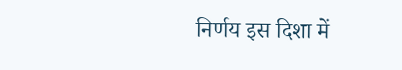निर्णय इस दिशा में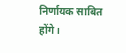निर्णायक साबित होंगे।